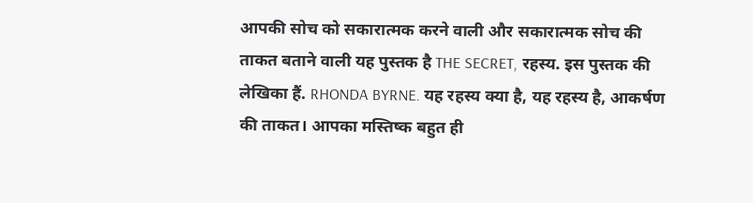आपकी सोच को सकारात्मक करने वाली और सकारात्मक सोच की ताकत बताने वाली यह पुस्तक है THE SECRET, रहस्य. इस पुस्तक की लेखिका हैं. RHONDA BYRNE. यह रहस्य क्या है, यह रहस्य है, आकर्षण की ताकत। आपका मस्तिष्क बहुत ही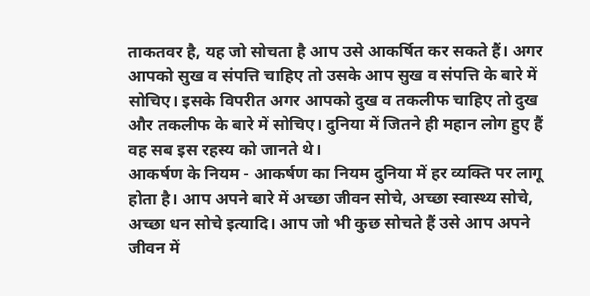ताकतवर है, यह जो सोचता है आप उसे आकर्षित कर सकते हैं। अगर आपको सुख व संपत्ति चाहिए तो उसके आप सुख व संपत्ति के बारे में सोचिए। इसके विपरीत अगर आपको दुख व तकलीफ चाहिए तो दुख और तकलीफ के बारे में सोचिए। दुनिया में जितने ही महान लोग हुए हैं वह सब इस रहस्य को जानते थे।
आकर्षण के नियम - आकर्षण का नियम दुनिया में हर व्यक्ति पर लागू होता है। आप अपने बारे में अच्छा जीवन सोचे, अच्छा स्वास्थ्य सोचे, अच्छा धन सोचे इत्यादि। आप जो भी कुछ सोचते हैं उसे आप अपने जीवन में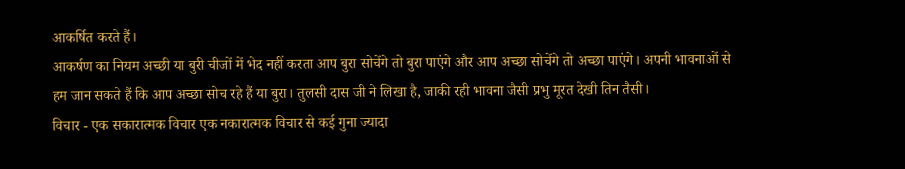आकर्षित करते हैं।
आकर्षण का नियम अच्छी या बुरी चीजों में भेद नहीं करता आप बुरा सोचेंगे तो बुरा पाएंगे और आप अच्छा सोचेंगे तो अच्छा पाएंगे। अपनी भावनाओं से हम जान सकते हैं कि आप अच्छा सोच रहे हैं या बुरा। तुलसी दास जी ने लिखा है, जाकी रही भावना जैसी प्रभु मूरत देखी तिन तैसी।
विचार - एक सकारात्मक विचार एक नकारात्मक विचार से कई गुना ज्यादा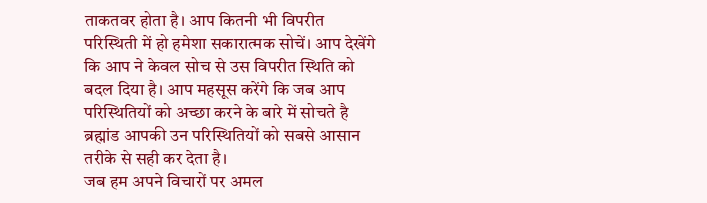ताकतवर होता है। आप कितनी भी विपरीत परिस्थिती में हो हमेशा सकारात्मक सोचें। आप देखेंगे कि आप ने केवल सोच से उस विपरीत स्थिति को बदल दिया है। आप महसूस करेंगे कि जब आप परिस्थितियों को अच्छा करने के बारे में सोचते है ब्रह्मांड आपकी उन परिस्थितियों को सबसे आसान तरीके से सही कर देता है।
जब हम अपने विचारों पर अमल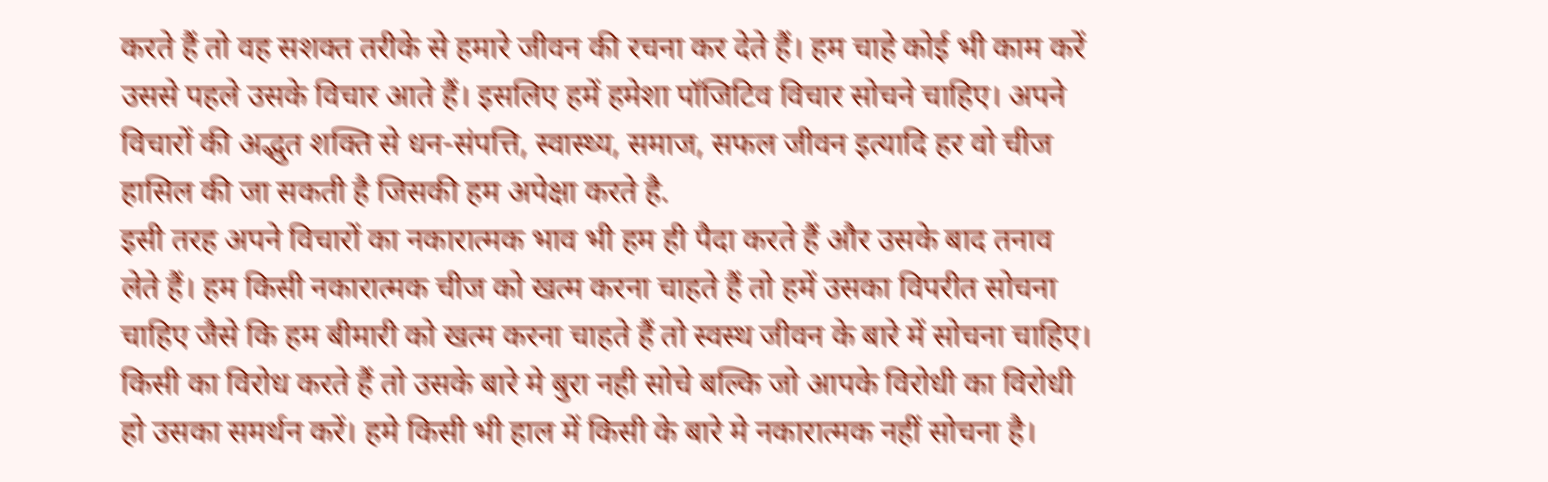करते हैं तो वह सशक्त तरीके से हमारे जीवन की रचना कर देते हैं। हम चाहे कोई भी काम करें उससे पहले उसके विचार आते हैं। इसलिए हमें हमेशा पॉजिटिव विचार सोचने चाहिए। अपने विचारों की अद्भुत शक्ति से धन-संपत्ति, स्वास्थ्य, समाज, सफल जीवन इत्यादि हर वो चीज हासिल की जा सकती है जिसकी हम अपेक्षा करते है.
इसी तरह अपने विचारों का नकारात्मक भाव भी हम ही पैदा करते हैं और उसके बाद तनाव लेते हैं। हम किसी नकारात्मक चीज को खत्म करना चाहते हैं तो हमें उसका विपरीत सोचना चाहिए जैसे कि हम बीमारी को खत्म करना चाहते हैं तो स्वस्थ जीवन के बारे में सोचना चाहिए। किसी का विरोध करते हैं तो उसके बारे मे बुरा नही सोचे बल्कि जो आपके विरोधी का विरोधी हो उसका समर्थन करें। हमे किसी भी हाल में किसी के बारे मे नकारात्मक नहीं सोचना है।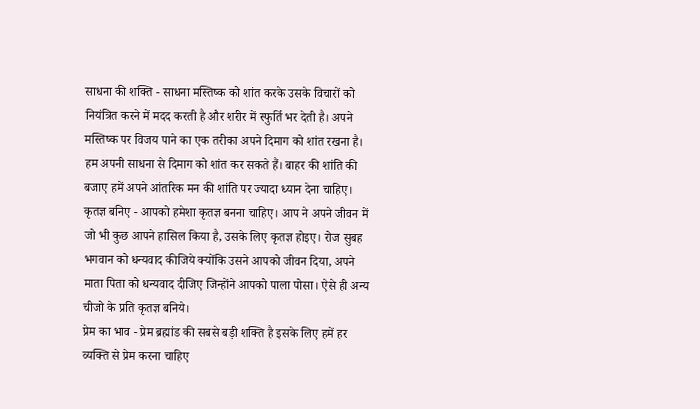साधना की शक्ति - साधना मस्तिष्क को शांत करके उसके विचारों को नियंत्रित करने में मदद करती है और शरीर में स्फुर्ति भर देती है। अपने मस्तिष्क पर विजय पाने का एक तरीका अपने दिमाग को शांत रखना है। हम अपनी साधना से दिमाग को शांत कर सकते हैं। बाहर की शांति की बजाए हमें अपने आंतरिक मन की शांति पर ज्यादा ध्यान देना चाहिए।
कृतज्ञ बनिए - आपको हमेशा कृतज्ञ बनना चाहिए। आप ने अपने जीवन में जो भी कुछ आपने हासिल किया है, उसके लिए कृतज्ञ होइए। रोज सुबह भगवान को धन्यवाद कीजिये क्योंकि उसने आपको जीवन दिया, अपने माता पिता को धन्यवाद दीजिए जिन्होंने आपको पाला पोसा। ऐसे ही अन्य चीजो के प्रति कृतज्ञ बनिये।
प्रेम का भाव - प्रेम ब्रह्मांड की सबसे बड़ी शक्ति है इसके लिए हमें हर व्यक्ति से प्रेम करना चाहिए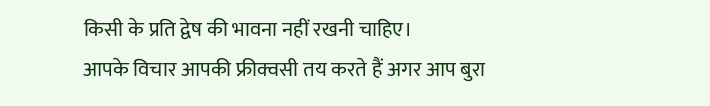किसी के प्रति द्वेष की भावना नहीं रखनी चाहिए।
आपके विचार आपकी फ्रीक्वसी तय करते हैं अगर आप बुरा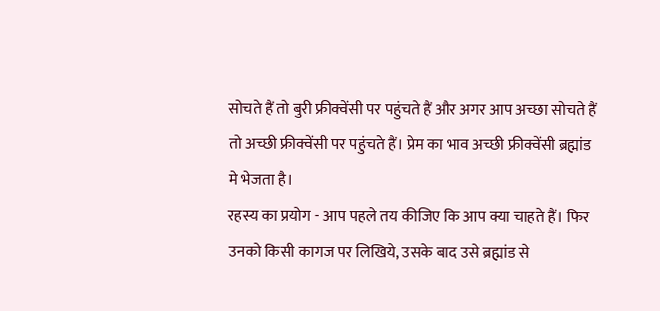सोचते हैं तो बुरी फ्रीक्वेंसी पर पहुंचते हैं और अगर आप अच्छा सोचते हैं तो अच्छी फ्रीक्वेंसी पर पहुंचते हैं। प्रेम का भाव अच्छी फ्रीक्वेंसी ब्रह्मांड मे भेजता है।
रहस्य का प्रयोग - आप पहले तय कीजिए कि आप क्या चाहते हैं। फिर उनको किसी कागज पर लिखिये, उसके बाद उसे ब्रह्मांड से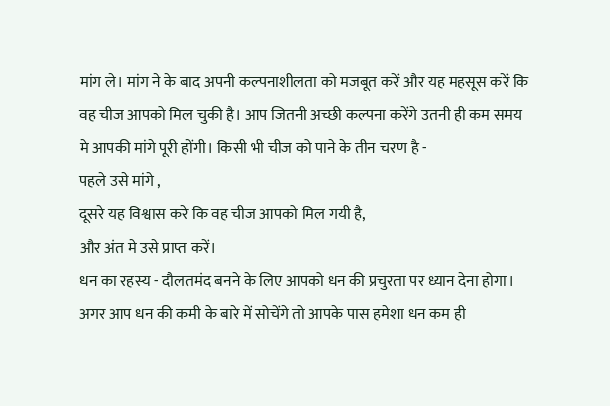मांग ले। मांग ने के बाद अपनी कल्पनाशीलता को मजबूत करें और यह महसूस करें कि वह चीज आपको मिल चुकी है। आप जितनी अच्छी कल्पना करेंगे उतनी ही कम समय मे आपकी मांगे पूरी होंगी। किसी भी चीज को पाने के तीन चरण है -
पहले उसे मांगे ,
दूसरे यह विश्वास करे कि वह चीज आपको मिल गयी है,
और अंत मे उसे प्राप्त करें।
धन का रहस्य - दौलतमंद बनने के लिए आपको धन की प्रचुरता पर ध्यान देना होगा। अगर आप धन की कमी के बारे में सोचेंगे तो आपके पास हमेशा धन कम ही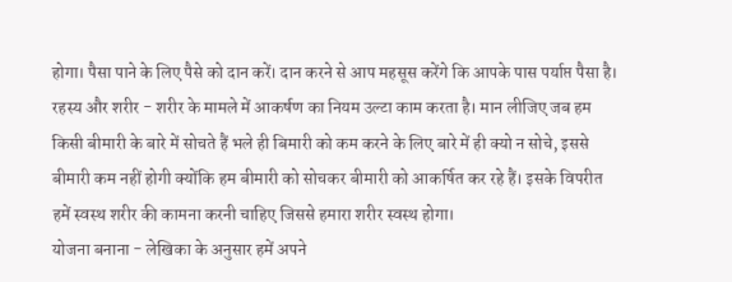होगा। पैसा पाने के लिए पैसे को दान करें। दान करने से आप महसूस करेंगे कि आपके पास पर्याप्त पैसा है।
रहस्य और शरीर - शरीर के मामले में आकर्षण का नियम उल्टा काम करता है। मान लीजिए जब हम किसी बीमारी के बारे में सोचते हैं भले ही बिमारी को कम करने के लिए बारे में ही क्यो न सोचे, इससे बीमारी कम नहीं होगी क्योंकि हम बीमारी को सोचकर बीमारी को आकर्षित कर रहे हैं। इसके विपरीत हमें स्वस्थ शरीर की कामना करनी चाहिए जिससे हमारा शरीर स्वस्थ होगा।
योजना बनाना - लेखिका के अनुसार हमें अपने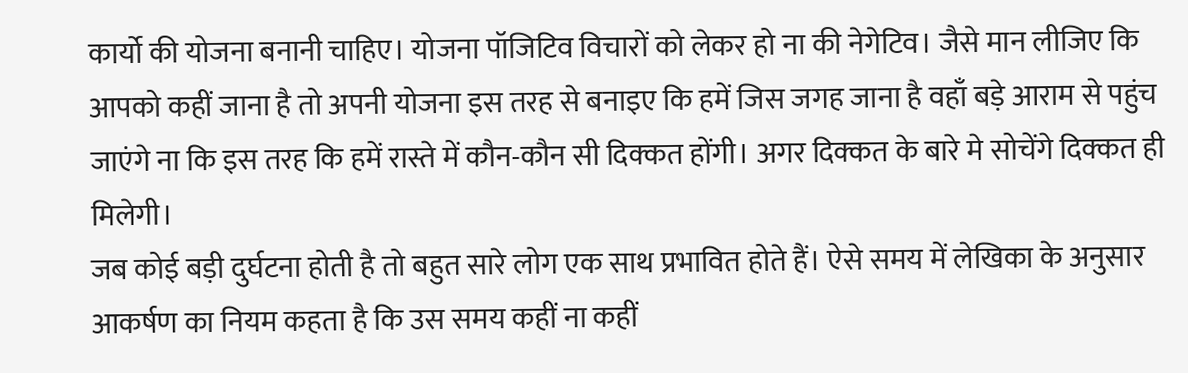कार्यो की योजना बनानी चाहिए। योजना पॉजिटिव विचारों को लेकर हो ना की नेगेटिव। जैसे मान लीजिए कि आपको कहीं जाना है तो अपनी योजना इस तरह से बनाइए कि हमें जिस जगह जाना है वहाँ बड़े आराम से पहुंच जाएंगे ना कि इस तरह कि हमें रास्ते में कौन-कौन सी दिक्कत होंगी। अगर दिक्कत के बारे मे सोचेंगे दिक्कत ही मिलेगी।
जब कोई बड़ी दुर्घटना होती है तो बहुत सारे लोग एक साथ प्रभावित होते हैं। ऐसे समय में लेखिका के अनुसार आकर्षण का नियम कहता है कि उस समय कहीं ना कहीं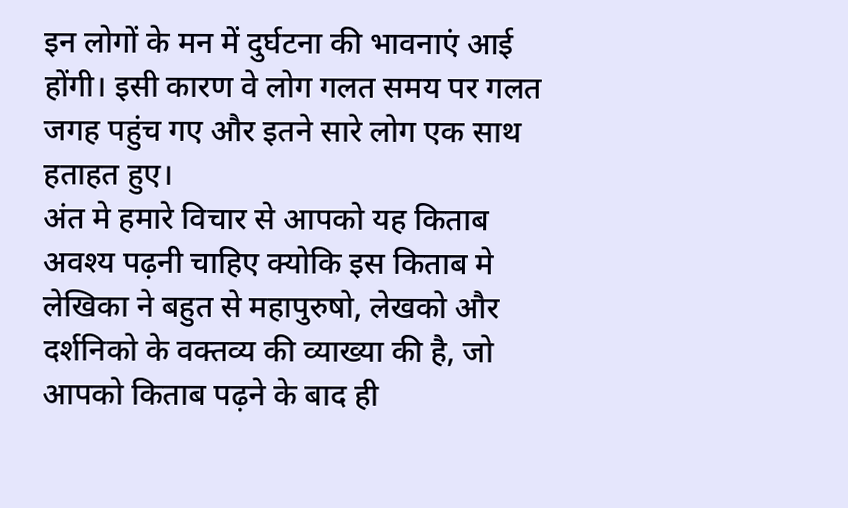इन लोगों के मन में दुर्घटना की भावनाएं आई होंगी। इसी कारण वे लोग गलत समय पर गलत जगह पहुंच गए और इतने सारे लोग एक साथ हताहत हुए।
अंत मे हमारे विचार से आपको यह किताब अवश्य पढ़नी चाहिए क्योकि इस किताब मे लेखिका ने बहुत से महापुरुषो, लेखको और दर्शनिको के वक्तव्य की व्याख्या की है, जो आपको किताब पढ़ने के बाद ही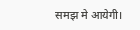समझ मे आयेगी।